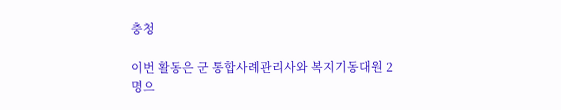충청

이번 활동은 군 통합사례관리사와 복지기동대원 2명으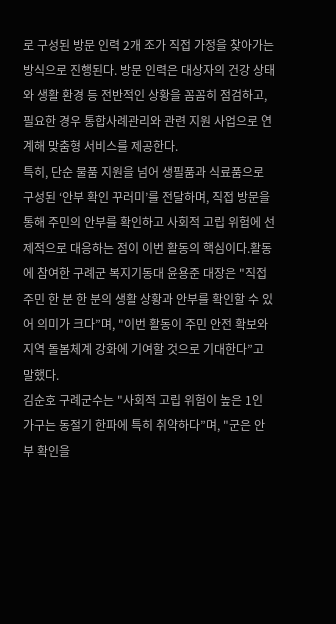로 구성된 방문 인력 2개 조가 직접 가정을 찾아가는 방식으로 진행된다. 방문 인력은 대상자의 건강 상태와 생활 환경 등 전반적인 상황을 꼼꼼히 점검하고, 필요한 경우 통합사례관리와 관련 지원 사업으로 연계해 맞춤형 서비스를 제공한다.
특히, 단순 물품 지원을 넘어 생필품과 식료품으로 구성된 ‘안부 확인 꾸러미’를 전달하며, 직접 방문을 통해 주민의 안부를 확인하고 사회적 고립 위험에 선제적으로 대응하는 점이 이번 활동의 핵심이다.활동에 참여한 구례군 복지기동대 윤용준 대장은 "직접 주민 한 분 한 분의 생활 상황과 안부를 확인할 수 있어 의미가 크다”며, "이번 활동이 주민 안전 확보와 지역 돌봄체계 강화에 기여할 것으로 기대한다”고 말했다.
김순호 구례군수는 "사회적 고립 위험이 높은 1인 가구는 동절기 한파에 특히 취약하다”며, "군은 안부 확인을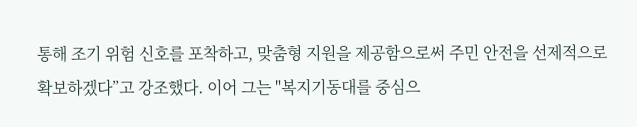통해 조기 위험 신호를 포착하고, 맞춤형 지원을 제공함으로써 주민 안전을 선제적으로 확보하겠다”고 강조했다. 이어 그는 "복지기동대를 중심으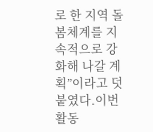로 한 지역 돌봄체계를 지속적으로 강화해 나갈 계획”이라고 덧붙였다.이번 활동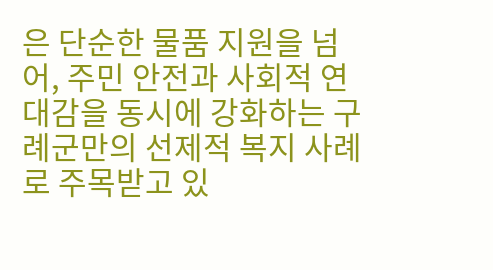은 단순한 물품 지원을 넘어, 주민 안전과 사회적 연대감을 동시에 강화하는 구례군만의 선제적 복지 사례로 주목받고 있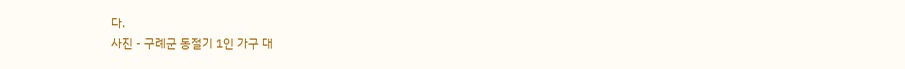다.
사진 - 구례군 동절기 1인 가구 대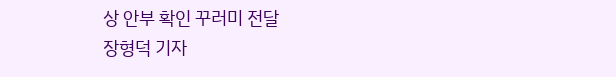상 안부 확인 꾸러미 전달
장형덕 기자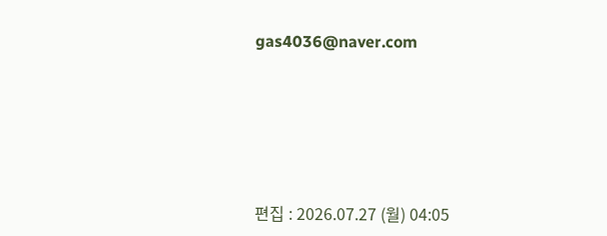gas4036@naver.com






편집 : 2026.07.27 (월) 04:05